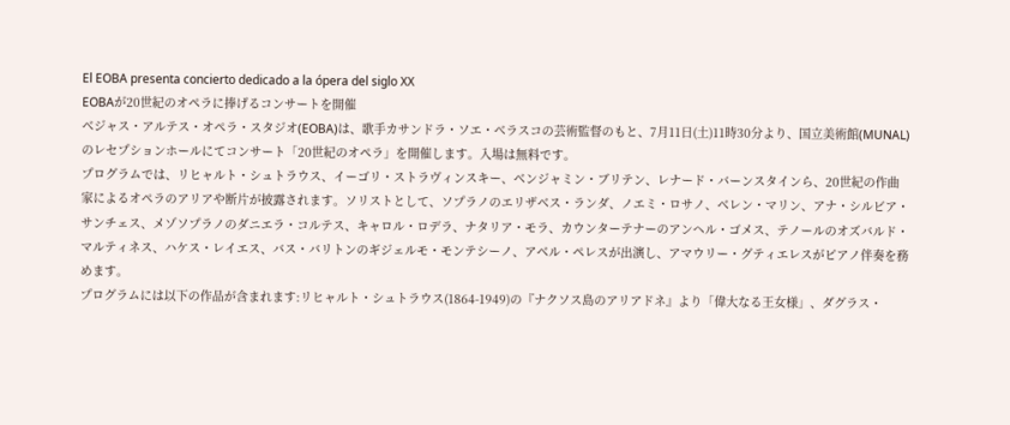El EOBA presenta concierto dedicado a la ópera del siglo XX
EOBAが20世紀のオペラに捧げるコンサートを開催
ベジャス・アルテス・オペラ・スタジオ(EOBA)は、歌手カサンドラ・ソエ・ベラスコの芸術監督のもと、7月11日(土)11時30分より、国立美術館(MUNAL)のレセプションホールにてコンサート「20世紀のオペラ」を開催します。入場は無料です。
プログラムでは、リヒャルト・シュトラウス、イーゴリ・ストラヴィンスキー、ベンジャミン・ブリテン、レナード・バーンスタインら、20世紀の作曲家によるオペラのアリアや断片が披露されます。ソリストとして、ソプラノのエリザベス・ランダ、ノエミ・ロサノ、ベレン・マリン、アナ・シルビア・サンチェス、メゾソプラノのダニエラ・コルテス、キャロル・ロデラ、ナタリア・モラ、カウンターテナーのアンヘル・ゴメス、テノールのオズバルド・マルティネス、ハケス・レイエス、バス・バリトンのギジェルモ・モンテシーノ、アベル・ペレスが出演し、アマウリー・グティエレスがピアノ伴奏を務めます。
プログラムには以下の作品が含まれます:リヒャルト・シュトラウス(1864-1949)の『ナクソス島のアリアドネ』より「偉大なる王女様」、ダグラス・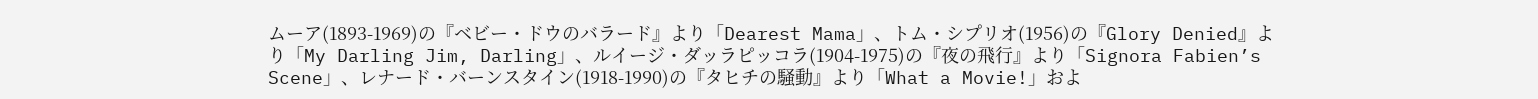ムーア(1893-1969)の『ベビー・ドウのバラード』より「Dearest Mama」、トム・シプリオ(1956)の『Glory Denied』より「My Darling Jim, Darling」、ルイージ・ダッラピッコラ(1904-1975)の『夜の飛行』より「Signora Fabien’s Scene」、レナード・バーンスタイン(1918-1990)の『タヒチの騒動』より「What a Movie!」およ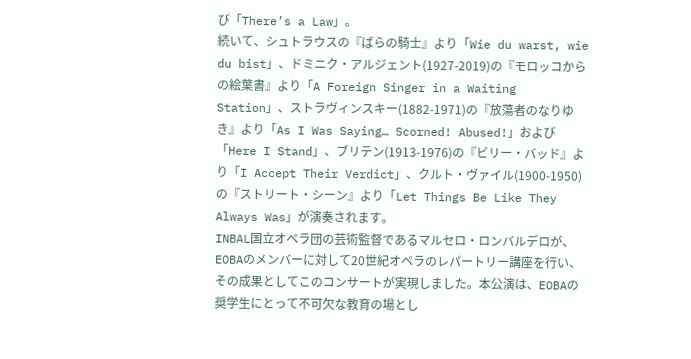び「There’s a Law」。
続いて、シュトラウスの『ばらの騎士』より「Wie du warst, wie du bist」、ドミニク・アルジェント(1927-2019)の『モロッコからの絵葉書』より「A Foreign Singer in a Waiting Station」、ストラヴィンスキー(1882-1971)の『放蕩者のなりゆき』より「As I Was Saying… Scorned! Abused!」および「Here I Stand」、ブリテン(1913-1976)の『ビリー・バッド』より「I Accept Their Verdict」、クルト・ヴァイル(1900-1950)の『ストリート・シーン』より「Let Things Be Like They Always Was」が演奏されます。
INBAL国立オペラ団の芸術監督であるマルセロ・ロンバルデロが、EOBAのメンバーに対して20世紀オペラのレパートリー講座を行い、その成果としてこのコンサートが実現しました。本公演は、EOBAの奨学生にとって不可欠な教育の場とし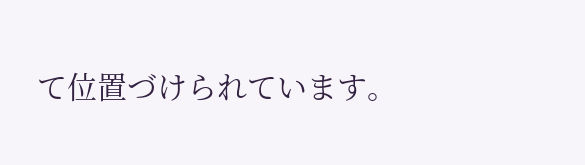て位置づけられています。